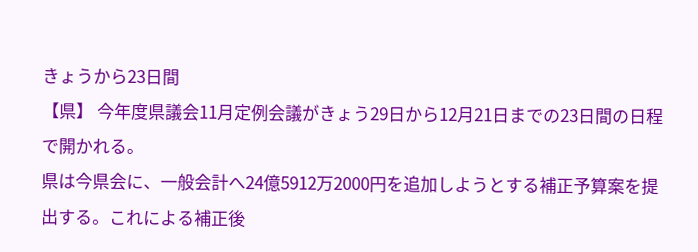きょうから23日間
【県】 今年度県議会11月定例会議がきょう29日から12月21日までの23日間の日程で開かれる。
県は今県会に、一般会計へ24億5912万2000円を追加しようとする補正予算案を提出する。これによる補正後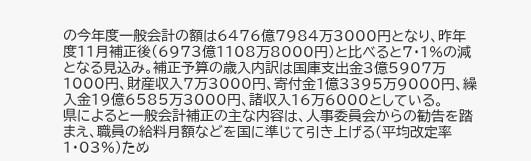の今年度一般会計の額は6476億7984万3000円となり、昨年度11月補正後(6973億1108万8000円)と比べると7・1%の減となる見込み。補正予算の歳入内訳は国庫支出金3億5907万1000円、財産収入7万3000円、寄付金1億3395万9000円、繰入金19億6585万3000円、諸収入16万6000としている。
県によると一般会計補正の主な内容は、人事委員会からの勧告を踏まえ、職員の給料月額などを国に準じて引き上げる(平均改定率1・03%)ため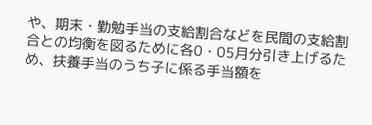や、期末・勤勉手当の支給割合などを民間の支給割合との均衡を図るために各0・05月分引き上げるため、扶養手当のうち子に係る手当額を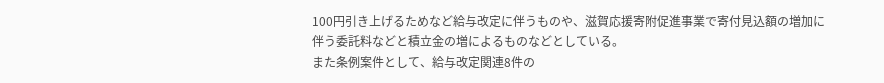100円引き上げるためなど給与改定に伴うものや、滋賀応援寄附促進事業で寄付見込額の増加に伴う委託料などと積立金の増によるものなどとしている。
また条例案件として、給与改定関連8件の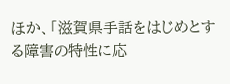ほか、「滋賀県手話をはじめとする障害の特性に応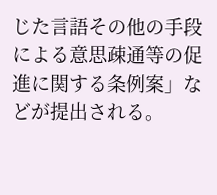じた言語その他の手段による意思疎通等の促進に関する条例案」などが提出される。